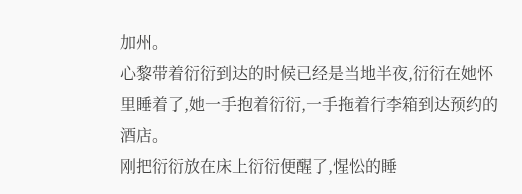加州。
心黎带着衍衍到达的时候已经是当地半夜,衍衍在她怀里睡着了,她一手抱着衍衍,一手拖着行李箱到达预约的酒店。
刚把衍衍放在床上衍衍便醒了,惺忪的睡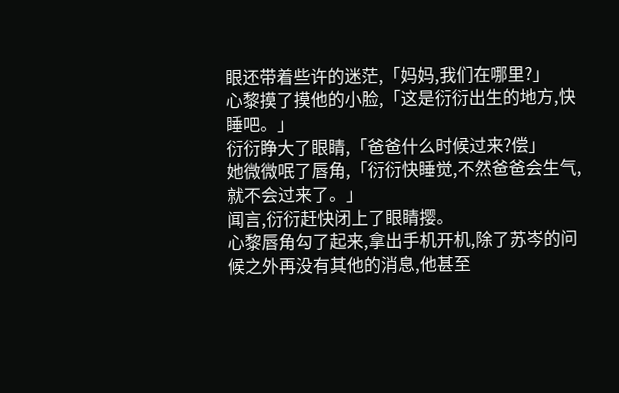眼还带着些许的迷茫,「妈妈,我们在哪里?」
心黎摸了摸他的小脸,「这是衍衍出生的地方,快睡吧。」
衍衍睁大了眼睛,「爸爸什么时候过来?偿」
她微微呡了唇角,「衍衍快睡觉,不然爸爸会生气,就不会过来了。」
闻言,衍衍赶快闭上了眼睛撄。
心黎唇角勾了起来,拿出手机开机,除了苏岑的问候之外再没有其他的消息,他甚至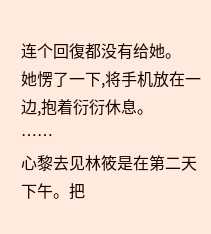连个回復都没有给她。
她愣了一下,将手机放在一边,抱着衍衍休息。
……
心黎去见林筱是在第二天下午。把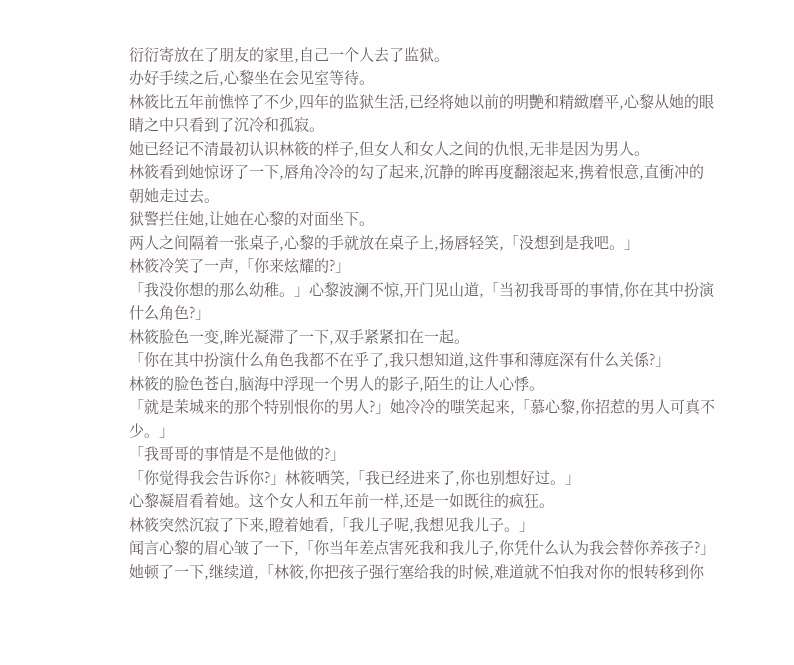衍衍寄放在了朋友的家里,自己一个人去了监狱。
办好手续之后,心黎坐在会见室等待。
林筱比五年前憔悴了不少,四年的监狱生活,已经将她以前的明艷和精緻磨平,心黎从她的眼睛之中只看到了沉冷和孤寂。
她已经记不清最初认识林筱的样子,但女人和女人之间的仇恨,无非是因为男人。
林筱看到她惊讶了一下,唇角冷冷的勾了起来,沉静的眸再度翻滚起来,携着恨意,直衝冲的朝她走过去。
狱警拦住她,让她在心黎的对面坐下。
两人之间隔着一张桌子,心黎的手就放在桌子上,扬唇轻笑,「没想到是我吧。」
林筱冷笑了一声,「你来炫耀的?」
「我没你想的那么幼稚。」心黎波澜不惊,开门见山道,「当初我哥哥的事情,你在其中扮演什么角色?」
林筱脸色一变,眸光凝滞了一下,双手紧紧扣在一起。
「你在其中扮演什么角色我都不在乎了,我只想知道,这件事和薄庭深有什么关係?」
林筱的脸色苍白,脑海中浮现一个男人的影子,陌生的让人心悸。
「就是茉城来的那个特别恨你的男人?」她冷冷的嗤笑起来,「慕心黎,你招惹的男人可真不少。」
「我哥哥的事情是不是他做的?」
「你觉得我会告诉你?」林筱哂笑,「我已经进来了,你也别想好过。」
心黎凝眉看着她。这个女人和五年前一样,还是一如既往的疯狂。
林筱突然沉寂了下来,瞪着她看,「我儿子呢,我想见我儿子。」
闻言心黎的眉心皱了一下,「你当年差点害死我和我儿子,你凭什么认为我会替你养孩子?」她顿了一下,继续道,「林筱,你把孩子强行塞给我的时候,难道就不怕我对你的恨转移到你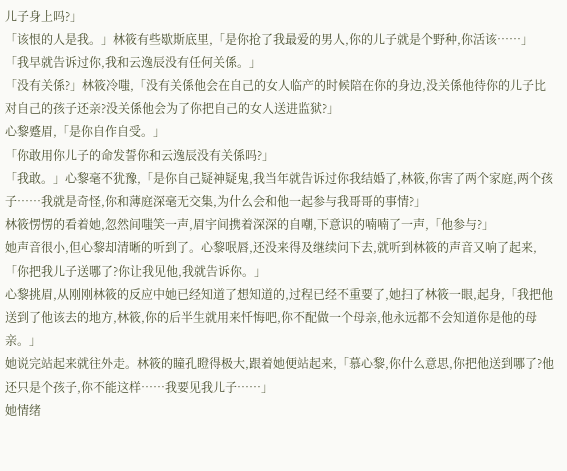儿子身上吗?」
「该恨的人是我。」林筱有些歇斯底里,「是你抢了我最爱的男人,你的儿子就是个野种,你活该……」
「我早就告诉过你,我和云逸辰没有任何关係。」
「没有关係?」林筱冷嗤,「没有关係他会在自己的女人临产的时候陪在你的身边,没关係他待你的儿子比对自己的孩子还亲?没关係他会为了你把自己的女人送进监狱?」
心黎蹙眉,「是你自作自受。」
「你敢用你儿子的命发誓你和云逸辰没有关係吗?」
「我敢。」心黎毫不犹豫,「是你自己疑神疑鬼,我当年就告诉过你我结婚了,林筱,你害了两个家庭,两个孩子……我就是奇怪,你和薄庭深毫无交集,为什么会和他一起参与我哥哥的事情?」
林筱愣愣的看着她,忽然间嗤笑一声,眉宇间携着深深的自嘲,下意识的喃喃了一声,「他参与?」
她声音很小,但心黎却清晰的听到了。心黎呡唇,还没来得及继续问下去,就听到林筱的声音又响了起来,「你把我儿子送哪了?你让我见他,我就告诉你。」
心黎挑眉,从刚刚林筱的反应中她已经知道了想知道的,过程已经不重要了,她扫了林筱一眼,起身,「我把他送到了他该去的地方,林筱,你的后半生就用来忏悔吧,你不配做一个母亲,他永远都不会知道你是他的母亲。」
她说完站起来就往外走。林筱的瞳孔瞪得极大,跟着她便站起来,「慕心黎,你什么意思,你把他送到哪了?他还只是个孩子,你不能这样……我要见我儿子……」
她情绪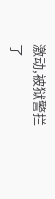激动,被狱警拦了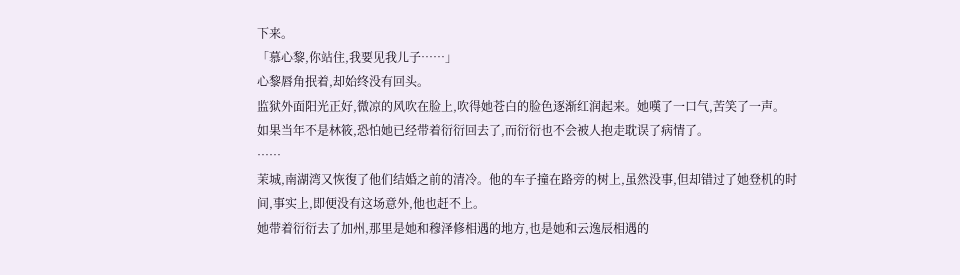下来。
「慕心黎,你站住,我要见我儿子……」
心黎唇角抿着,却始终没有回头。
监狱外面阳光正好,微凉的风吹在脸上,吹得她苍白的脸色逐渐红润起来。她嘆了一口气,苦笑了一声。
如果当年不是林筱,恐怕她已经带着衍衍回去了,而衍衍也不会被人抱走耽误了病情了。
……
茉城,南湖湾又恢復了他们结婚之前的清冷。他的车子撞在路旁的树上,虽然没事,但却错过了她登机的时间,事实上,即便没有这场意外,他也赶不上。
她带着衍衍去了加州,那里是她和穆泽修相遇的地方,也是她和云逸辰相遇的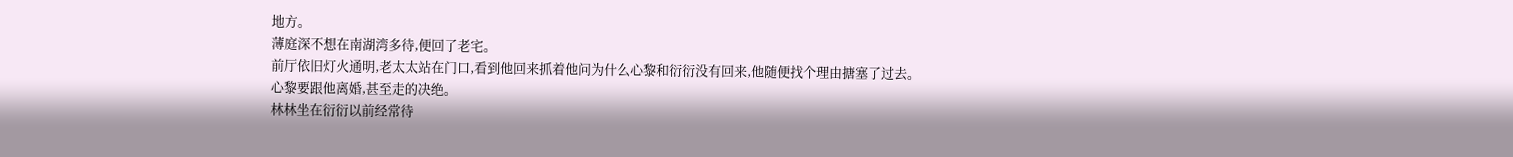地方。
薄庭深不想在南湖湾多待,便回了老宅。
前厅依旧灯火通明,老太太站在门口,看到他回来抓着他问为什么心黎和衍衍没有回来,他随便找个理由搪塞了过去。
心黎要跟他离婚,甚至走的决绝。
林林坐在衍衍以前经常待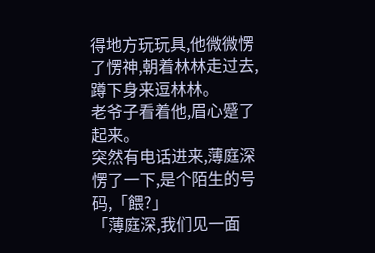得地方玩玩具,他微微愣了愣神,朝着林林走过去,蹲下身来逗林林。
老爷子看着他,眉心蹙了起来。
突然有电话进来,薄庭深愣了一下,是个陌生的号码,「餵?」
「薄庭深,我们见一面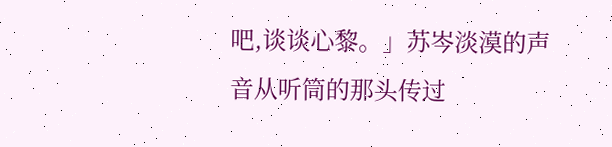吧,谈谈心黎。」苏岑淡漠的声音从听筒的那头传过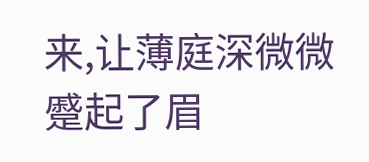来,让薄庭深微微蹙起了眉